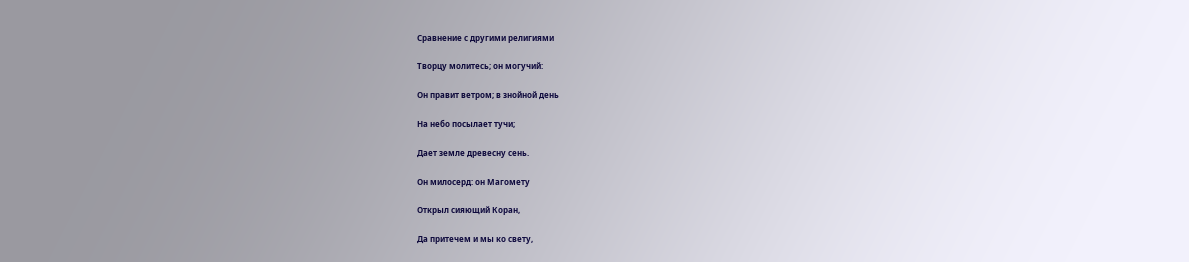Сравнение с другими религиями

Творцу молитесь; он могучий:

Он правит ветром; в знойной день

На небо посылает тучи;

Дает земле древесну сень.

Он милосерд: он Магомету

Открыл сияющий Коран,

Да притечем и мы ко свету,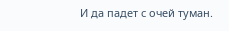И да падет с очей туман.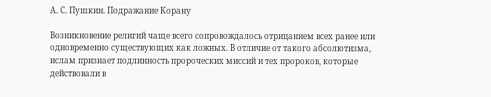А. С. Пушкин. Подражание Корану

Возникновение религий чаще всего сопровождалось отрицанием всех ранее или одновременно существующих как ложных. В отличие от такого абсолютизма, ислам признает подлинность пророческих миссий и тех пророков, которые действовали в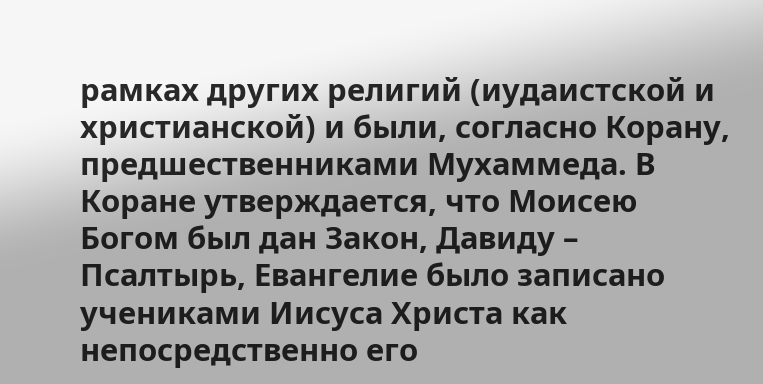рамках других религий (иудаистской и христианской) и были, согласно Корану, предшественниками Мухаммеда. В Коране утверждается, что Моисею Богом был дан Закон, Давиду – Псалтырь, Евангелие было записано учениками Иисуса Христа как непосредственно его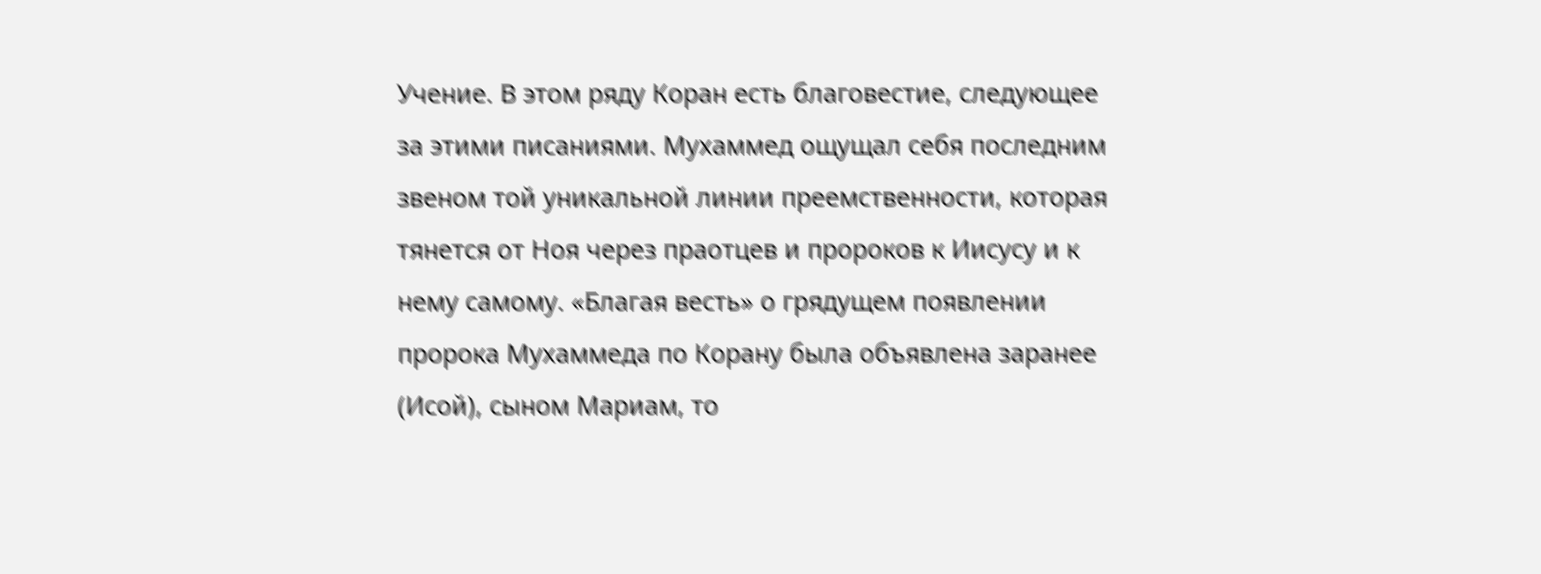Учение. В этом ряду Коран есть благовестие, следующее за этими писаниями. Мухаммед ощущал себя последним звеном той уникальной линии преемственности, которая тянется от Ноя через праотцев и пророков к Иисусу и к нему самому. «Благая весть» о грядущем появлении пророка Мухаммеда по Корану была объявлена заранее (Исой), сыном Мариам, то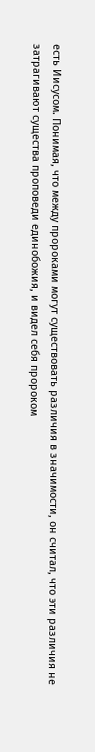есть Иисусом. Понимая, что между пророками могут существовать различия в значимости, он считал, что эти различия не затрагивают существа проповеди единобожия, и видел себя пророком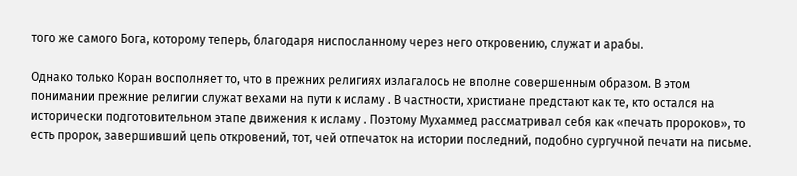того же самого Бога, которому теперь, благодаря ниспосланному через него откровению, служат и арабы.

Однако только Коран восполняет то, что в прежних религиях излагалось не вполне совершенным образом. В этом понимании прежние религии служат вехами на пути к исламу . В частности, христиане предстают как те, кто остался на исторически подготовительном этапе движения к исламу . Поэтому Мухаммед рассматривал себя как «печать пророков», то есть пророк, завершивший цепь откровений, тот, чей отпечаток на истории последний, подобно сургучной печати на письме.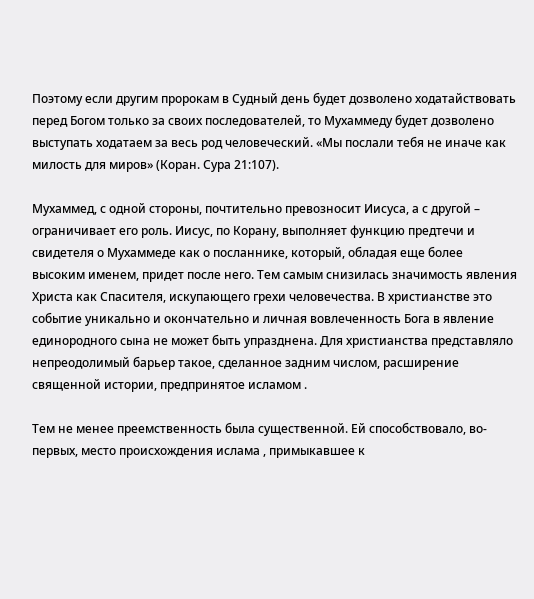Поэтому если другим пророкам в Судный день будет дозволено ходатайствовать перед Богом только за своих последователей, то Мухаммеду будет дозволено выступать ходатаем за весь род человеческий. «Мы послали тебя не иначе как милость для миров» (Коран. Сура 21:107).

Мухаммед, с одной стороны, почтительно превозносит Иисуса, а с другой – ограничивает его роль. Иисус, по Корану, выполняет функцию предтечи и свидетеля о Мухаммеде как о посланнике, который, обладая еще более высоким именем, придет после него. Тем самым снизилась значимость явления Христа как Спасителя, искупающего грехи человечества. В христианстве это событие уникально и окончательно и личная вовлеченность Бога в явление единородного сына не может быть упразднена. Для христианства представляло непреодолимый барьер такое, сделанное задним числом, расширение священной истории, предпринятое исламом .

Тем не менее преемственность была существенной. Ей способствовало, во-первых, место происхождения ислама , примыкавшее к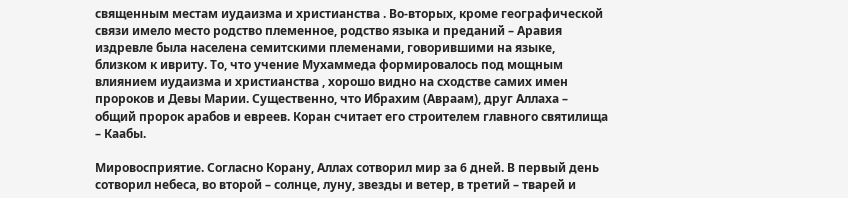священным местам иудаизма и христианства . Во-вторых, кроме географической связи имело место родство племенное, родство языка и преданий – Аравия издревле была населена семитскими племенами, говорившими на языке, близком к ивриту. То, что учение Мухаммеда формировалось под мощным влиянием иудаизма и христианства , хорошо видно на сходстве самих имен пророков и Девы Марии. Существенно, что Ибрахим (Авраам), друг Аллаха – общий пророк арабов и евреев. Коран считает его строителем главного святилища – Каабы.

Мировосприятие. Согласно Корану, Аллах сотворил мир за 6 дней. В первый день сотворил небеса, во второй – солнце, луну, звезды и ветер, в третий – тварей и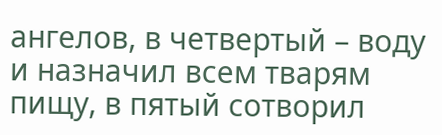ангелов, в четвертый – воду и назначил всем тварям пищу, в пятый сотворил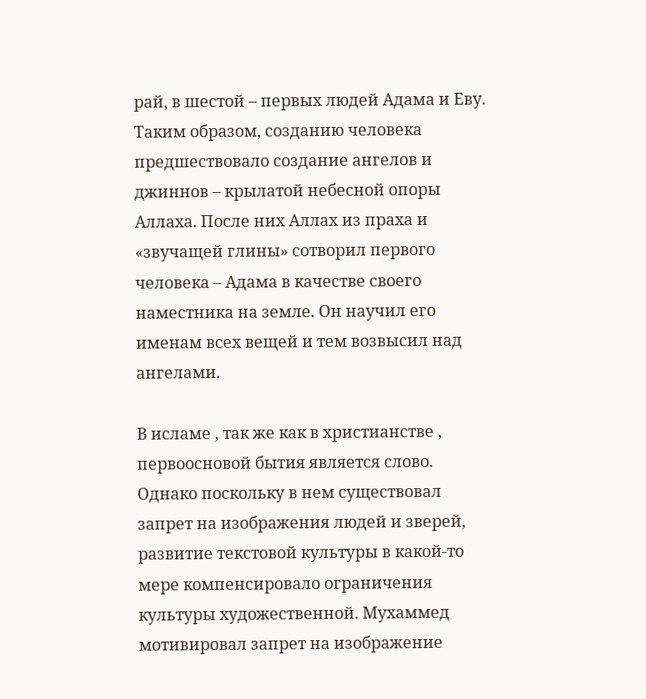рай, в шестой – первых людей Адама и Еву. Таким образом, созданию человека предшествовало создание ангелов и джиннов – крылатой небесной опоры Аллаха. После них Аллах из праха и «звучащей глины» сотворил первого человека – Адама в качестве своего наместника на земле. Он научил его именам всех вещей и тем возвысил над ангелами.

В исламе , так же как в христианстве , первоосновой бытия является слово. Однако поскольку в нем существовал запрет на изображения людей и зверей, развитие текстовой культуры в какой-то мере компенсировало ограничения культуры художественной. Мухаммед мотивировал запрет на изображение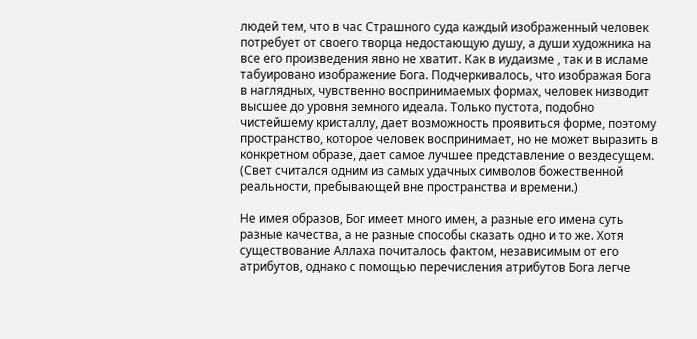людей тем, что в час Страшного суда каждый изображенный человек потребует от своего творца недостающую душу, а души художника на все его произведения явно не хватит. Как в иудаизме , так и в исламе табуировано изображение Бога. Подчеркивалось, что изображая Бога в наглядных, чувственно воспринимаемых формах, человек низводит высшее до уровня земного идеала. Только пустота, подобно чистейшему кристаллу, дает возможность проявиться форме, поэтому пространство, которое человек воспринимает, но не может выразить в конкретном образе, дает самое лучшее представление о вездесущем. (Свет считался одним из самых удачных символов божественной реальности, пребывающей вне пространства и времени.)

Не имея образов, Бог имеет много имен, а разные его имена суть разные качества, а не разные способы сказать одно и то же. Хотя существование Аллаха почиталось фактом, независимым от его атрибутов, однако с помощью перечисления атрибутов Бога легче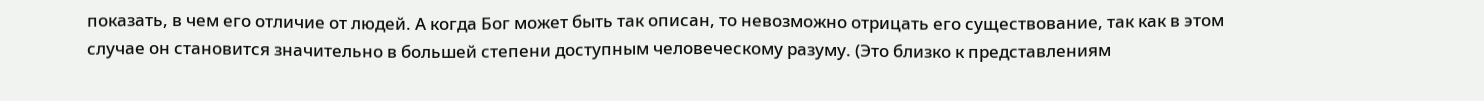показать, в чем его отличие от людей. А когда Бог может быть так описан, то невозможно отрицать его существование, так как в этом случае он становится значительно в большей степени доступным человеческому разуму. (Это близко к представлениям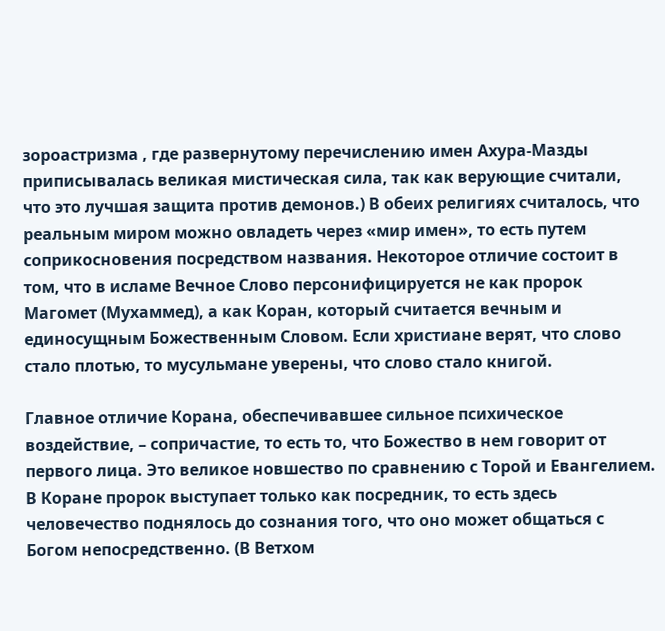зороастризма , где развернутому перечислению имен Ахура-Мазды приписывалась великая мистическая сила, так как верующие считали, что это лучшая защита против демонов.) В обеих религиях считалось, что реальным миром можно овладеть через «мир имен», то есть путем соприкосновения посредством названия. Некоторое отличие состоит в том, что в исламе Вечное Слово персонифицируется не как пророк Магомет (Мухаммед), а как Коран, который считается вечным и единосущным Божественным Словом. Если христиане верят, что слово стало плотью, то мусульмане уверены, что слово стало книгой.

Главное отличие Корана, обеспечивавшее сильное психическое воздействие, – сопричастие, то есть то, что Божество в нем говорит от первого лица. Это великое новшество по сравнению с Торой и Евангелием. В Коране пророк выступает только как посредник, то есть здесь человечество поднялось до сознания того, что оно может общаться с Богом непосредственно. (В Ветхом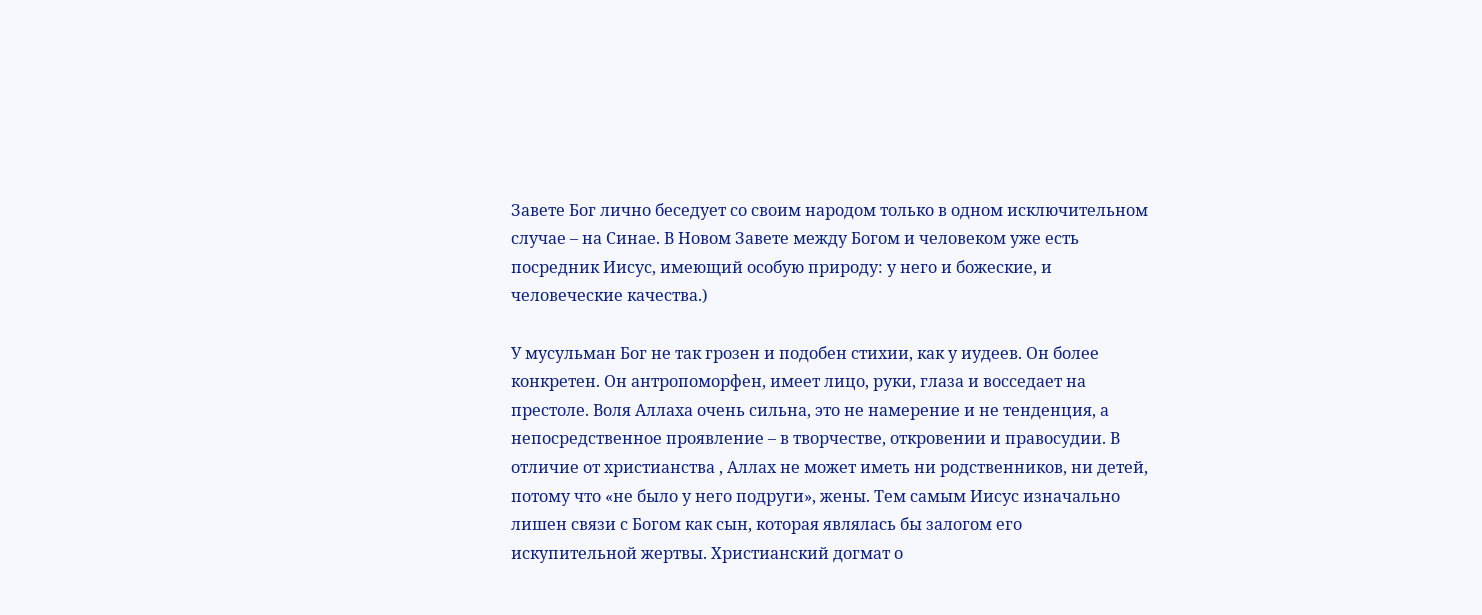Завете Бог лично беседует со своим народом только в одном исключительном случае – на Синае. В Новом Завете между Богом и человеком уже есть посредник Иисус, имеющий особую природу: у него и божеские, и человеческие качества.)

У мусульман Бог не так грозен и подобен стихии, как у иудеев. Он более конкретен. Он антропоморфен, имеет лицо, руки, глаза и восседает на престоле. Воля Аллаха очень сильна, это не намерение и не тенденция, а непосредственное проявление – в творчестве, откровении и правосудии. В отличие от христианства , Аллах не может иметь ни родственников, ни детей, потому что «не было у него подруги», жены. Тем самым Иисус изначально лишен связи с Богом как сын, которая являлась бы залогом его искупительной жертвы. Христианский догмат о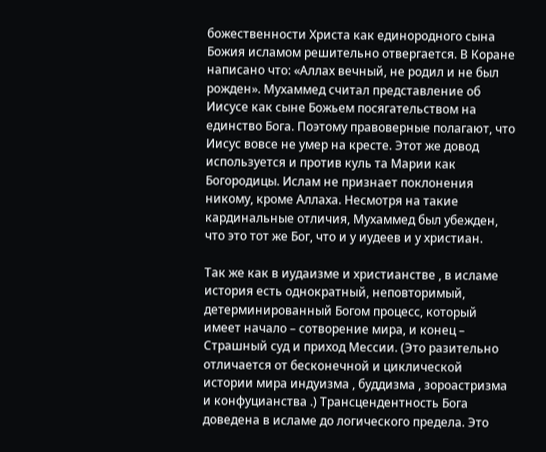божественности Христа как единородного сына Божия исламом решительно отвергается. В Коране написано что: «Аллах вечный, не родил и не был рожден». Мухаммед считал представление об Иисусе как сыне Божьем посягательством на единство Бога. Поэтому правоверные полагают, что Иисус вовсе не умер на кресте. Этот же довод используется и против куль та Марии как Богородицы. Ислам не признает поклонения никому, кроме Аллаха. Несмотря на такие кардинальные отличия, Мухаммед был убежден, что это тот же Бог, что и у иудеев и у христиан.

Так же как в иудаизме и христианстве , в исламе история есть однократный, неповторимый, детерминированный Богом процесс, который имеет начало – сотворение мира, и конец – Страшный суд и приход Мессии. (Это разительно отличается от бесконечной и циклической истории мира индуизма , буддизма , зороастризма и конфуцианства .) Трансцендентность Бога доведена в исламе до логического предела. Это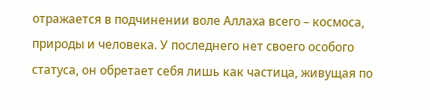отражается в подчинении воле Аллаха всего – космоса, природы и человека. У последнего нет своего особого статуса, он обретает себя лишь как частица, живущая по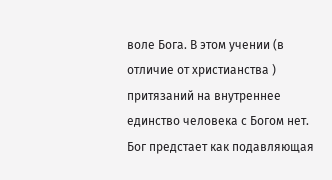воле Бога. В этом учении (в отличие от христианства ) притязаний на внутреннее единство человека с Богом нет. Бог предстает как подавляющая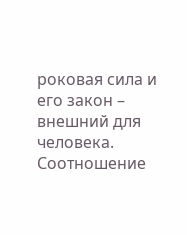роковая сила и его закон – внешний для человека. Соотношение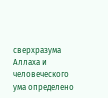сверхразума Аллаха и человеческого ума определено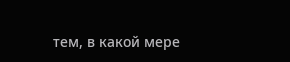тем, в какой мере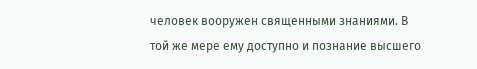человек вооружен священными знаниями. В той же мере ему доступно и познание высшего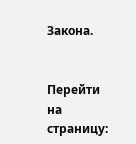Закона.


Перейти на страницу: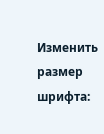Изменить размер шрифта: